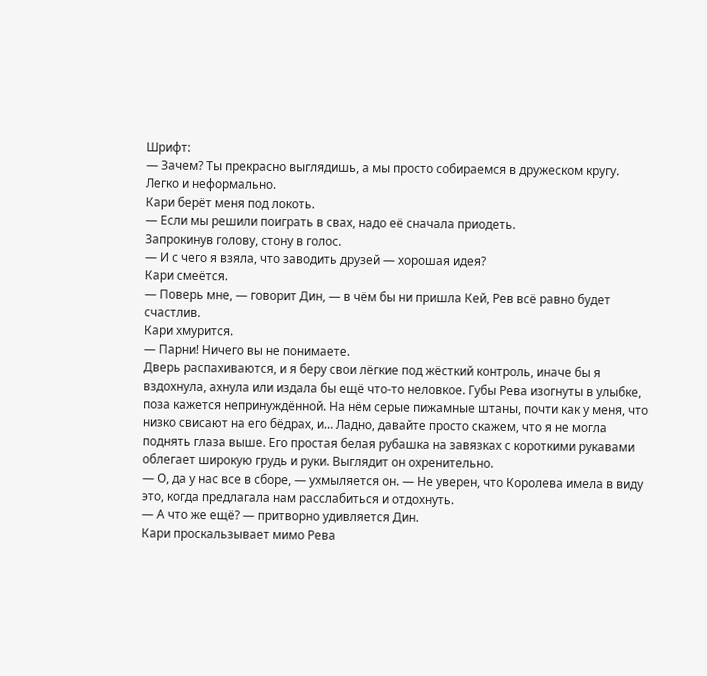Шрифт:
— Зачем? Ты прекрасно выглядишь, а мы просто собираемся в дружеском кругу. Легко и неформально.
Кари берёт меня под локоть.
— Если мы решили поиграть в свах, надо её сначала приодеть.
Запрокинув голову, стону в голос.
— И с чего я взяла, что заводить друзей — хорошая идея?
Кари смеётся.
— Поверь мне, — говорит Дин, — в чём бы ни пришла Кей, Рев всё равно будет счастлив.
Кари хмурится.
— Парни! Ничего вы не понимаете.
Дверь распахиваются, и я беру свои лёгкие под жёсткий контроль, иначе бы я вздохнула, ахнула или издала бы ещё что-то неловкое. Губы Рева изогнуты в улыбке, поза кажется непринуждённой. На нём серые пижамные штаны, почти как у меня, что низко свисают на его бёдрах, и… Ладно, давайте просто скажем, что я не могла поднять глаза выше. Его простая белая рубашка на завязках с короткими рукавами облегает широкую грудь и руки. Выглядит он охренительно.
— О, да у нас все в сборе, — ухмыляется он. — Не уверен, что Королева имела в виду это, когда предлагала нам расслабиться и отдохнуть.
— А что же ещё? — притворно удивляется Дин.
Кари проскальзывает мимо Рева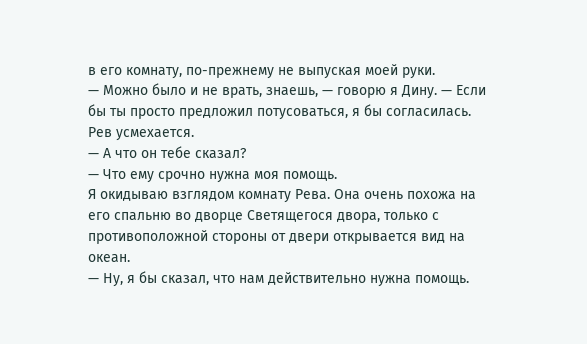в его комнату, по-прежнему не выпуская моей руки.
— Можно было и не врать, знаешь, — говорю я Дину. — Если бы ты просто предложил потусоваться, я бы согласилась.
Рев усмехается.
— А что он тебе сказал?
— Что ему срочно нужна моя помощь.
Я окидываю взглядом комнату Рева. Она очень похожа на его спальню во дворце Светящегося двора, только с противоположной стороны от двери открывается вид на океан.
— Ну, я бы сказал, что нам действительно нужна помощь.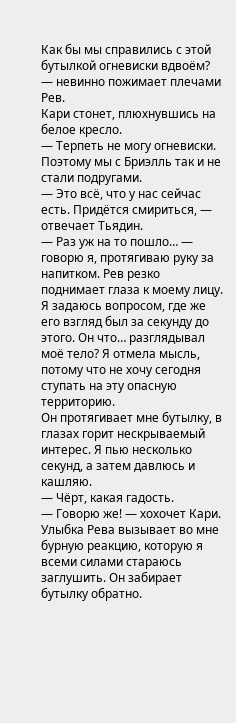Как бы мы справились с этой бутылкой огневиски вдвоём? — невинно пожимает плечами Рев.
Кари стонет, плюхнувшись на белое кресло.
— Терпеть не могу огневиски. Поэтому мы с Бриэлль так и не стали подругами.
— Это всё, что у нас сейчас есть. Придётся смириться, — отвечает Тьядин.
— Раз уж на то пошло… — говорю я, протягиваю руку за напитком. Рев резко поднимает глаза к моему лицу. Я задаюсь вопросом, где же его взгляд был за секунду до этого. Он что… разглядывал моё тело? Я отмела мысль, потому что не хочу сегодня ступать на эту опасную территорию.
Он протягивает мне бутылку, в глазах горит нескрываемый интерес. Я пью несколько секунд, а затем давлюсь и кашляю.
— Чёрт, какая гадость.
— Говорю же! — хохочет Кари.
Улыбка Рева вызывает во мне бурную реакцию, которую я всеми силами стараюсь заглушить. Он забирает бутылку обратно.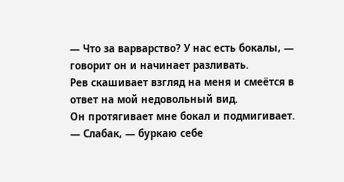— Что за варварство? У нас есть бокалы, — говорит он и начинает разливать.
Рев скашивает взгляд на меня и смеётся в ответ на мой недовольный вид.
Он протягивает мне бокал и подмигивает.
— Слабак, — буркаю себе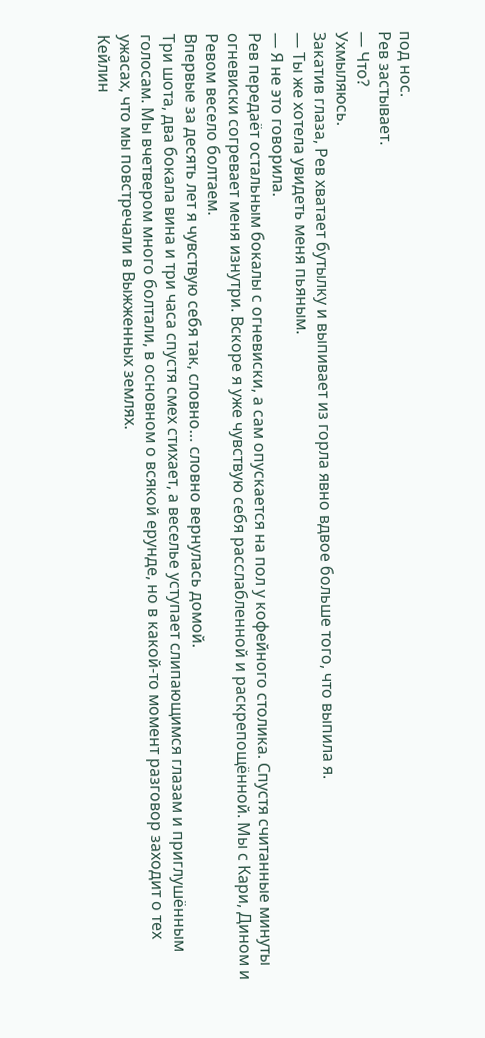под нос.
Рев застывает.
— Что?
Ухмыляюсь.
Закатив глаза, Рев хватает бутылку и выпивает из горла явно вдвое больше того, что выпила я.
— Ты же хотела увидеть меня пьяным.
— Я не это говорила.
Рев передаёт остальным бокалы с огневиски, а сам опускается на пол у кофейного столика. Спустя считанные минуты огневиски согревает меня изнутри. Вскоре я уже чувствую себя расслабленной и раскрепощённой. Мы с Кари, Дином и Ревом весело болтаем.
Впервые за десять лет я чувствую себя так, словно… словно вернулась домой.
Три шота, два бокала вина и три часа спустя смех стихает, а веселье уступает слипающимся глазам и приглушённым голосам. Мы вчетвером много болтали, в основном о всякой ерунде, но в какой-то момент разговор заходит о тех ужасах, что мы повстречали в Выжженных землях.
Кейлин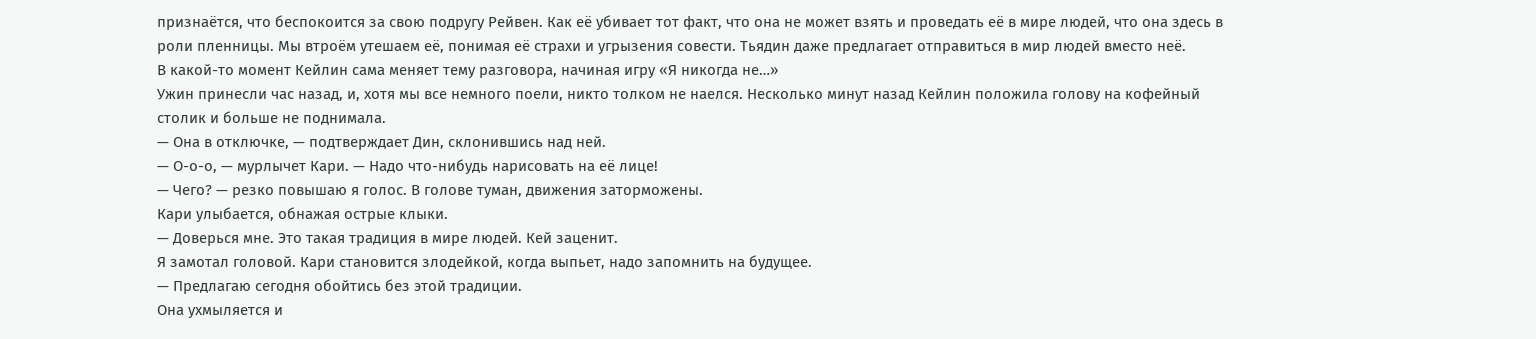признаётся, что беспокоится за свою подругу Рейвен. Как её убивает тот факт, что она не может взять и проведать её в мире людей, что она здесь в роли пленницы. Мы втроём утешаем её, понимая её страхи и угрызения совести. Тьядин даже предлагает отправиться в мир людей вместо неё.
В какой-то момент Кейлин сама меняет тему разговора, начиная игру «Я никогда не…»
Ужин принесли час назад, и, хотя мы все немного поели, никто толком не наелся. Несколько минут назад Кейлин положила голову на кофейный столик и больше не поднимала.
— Она в отключке, — подтверждает Дин, склонившись над ней.
— О-о-о, — мурлычет Кари. — Надо что-нибудь нарисовать на её лице!
— Чего? — резко повышаю я голос. В голове туман, движения заторможены.
Кари улыбается, обнажая острые клыки.
— Доверься мне. Это такая традиция в мире людей. Кей заценит.
Я замотал головой. Кари становится злодейкой, когда выпьет, надо запомнить на будущее.
— Предлагаю сегодня обойтись без этой традиции.
Она ухмыляется и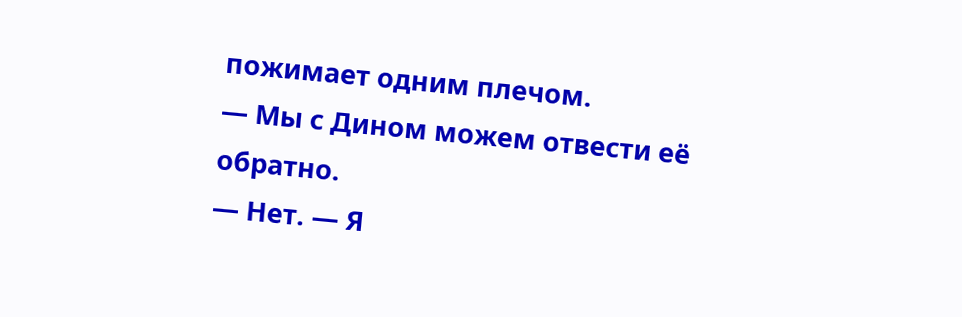пожимает одним плечом.
— Мы с Дином можем отвести её обратно.
— Нет. — Я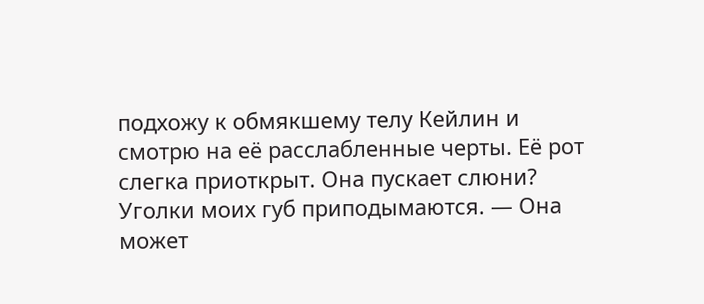подхожу к обмякшему телу Кейлин и смотрю на её расслабленные черты. Её рот слегка приоткрыт. Она пускает слюни? Уголки моих губ приподымаются. — Она может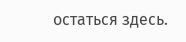остаться здесь.